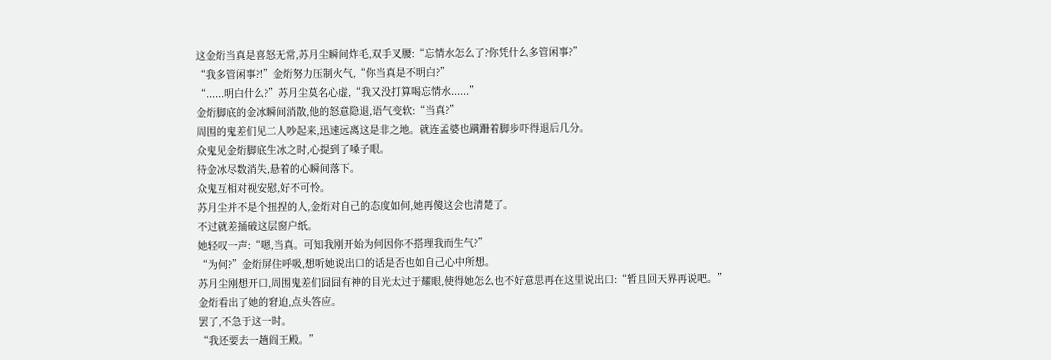这金烆当真是喜怒无常,苏月尘瞬间炸毛,双手叉腰:“忘情水怎么了?你凭什么多管闲事?”
“我多管闲事?!”金烆努力压制火气,“你当真是不明白?”
“......明白什么?”苏月尘莫名心虚,“我又没打算喝忘情水......”
金烆脚底的金冰瞬间消散,他的怒意隐退,语气变软:“当真?”
周围的鬼差们见二人吵起来,迅速远离这是非之地。就连孟婆也蹒跚着脚步吓得退后几分。
众鬼见金烆脚底生冰之时,心提到了嗓子眼。
待金冰尽数消失,悬着的心瞬间落下。
众鬼互相对视安慰,好不可怜。
苏月尘并不是个扭捏的人,金烆对自己的态度如何,她再傻这会也清楚了。
不过就差捅破这层窗户纸。
她轻叹一声:“嗯,当真。可知我刚开始为何因你不搭理我而生气?”
“为何?”金烆屏住呼吸,想听她说出口的话是否也如自己心中所想。
苏月尘刚想开口,周围鬼差们囧囧有神的目光太过于耀眼,使得她怎么也不好意思再在这里说出口:“暂且回天界再说吧。”
金烆看出了她的窘迫,点头答应。
罢了,不急于这一时。
“我还要去一趟阎王殿。”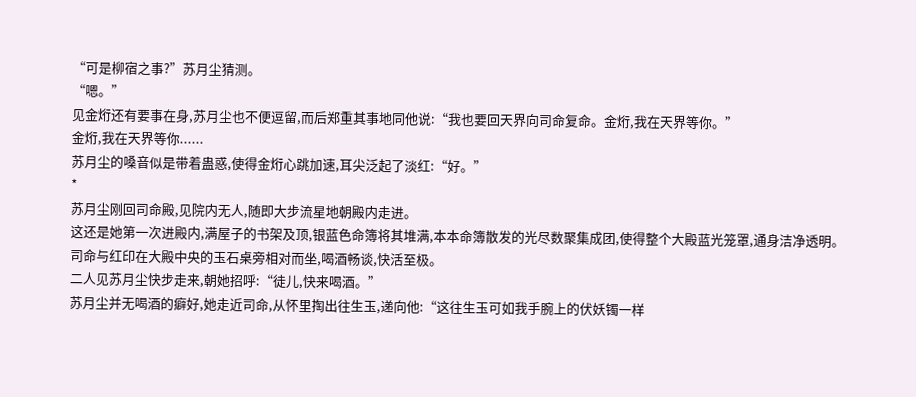“可是柳宿之事?”苏月尘猜测。
“嗯。”
见金烆还有要事在身,苏月尘也不便逗留,而后郑重其事地同他说:“我也要回天界向司命复命。金烆,我在天界等你。”
金烆,我在天界等你......
苏月尘的嗓音似是带着蛊惑,使得金烆心跳加速,耳尖泛起了淡红:“好。”
*
苏月尘刚回司命殿,见院内无人,随即大步流星地朝殿内走进。
这还是她第一次进殿内,满屋子的书架及顶,银蓝色命簿将其堆满,本本命簿散发的光尽数聚集成团,使得整个大殿蓝光笼罩,通身洁净透明。
司命与红印在大殿中央的玉石桌旁相对而坐,喝酒畅谈,快活至极。
二人见苏月尘快步走来,朝她招呼:“徒儿,快来喝酒。”
苏月尘并无喝酒的癖好,她走近司命,从怀里掏出往生玉,递向他:“这往生玉可如我手腕上的伏妖镯一样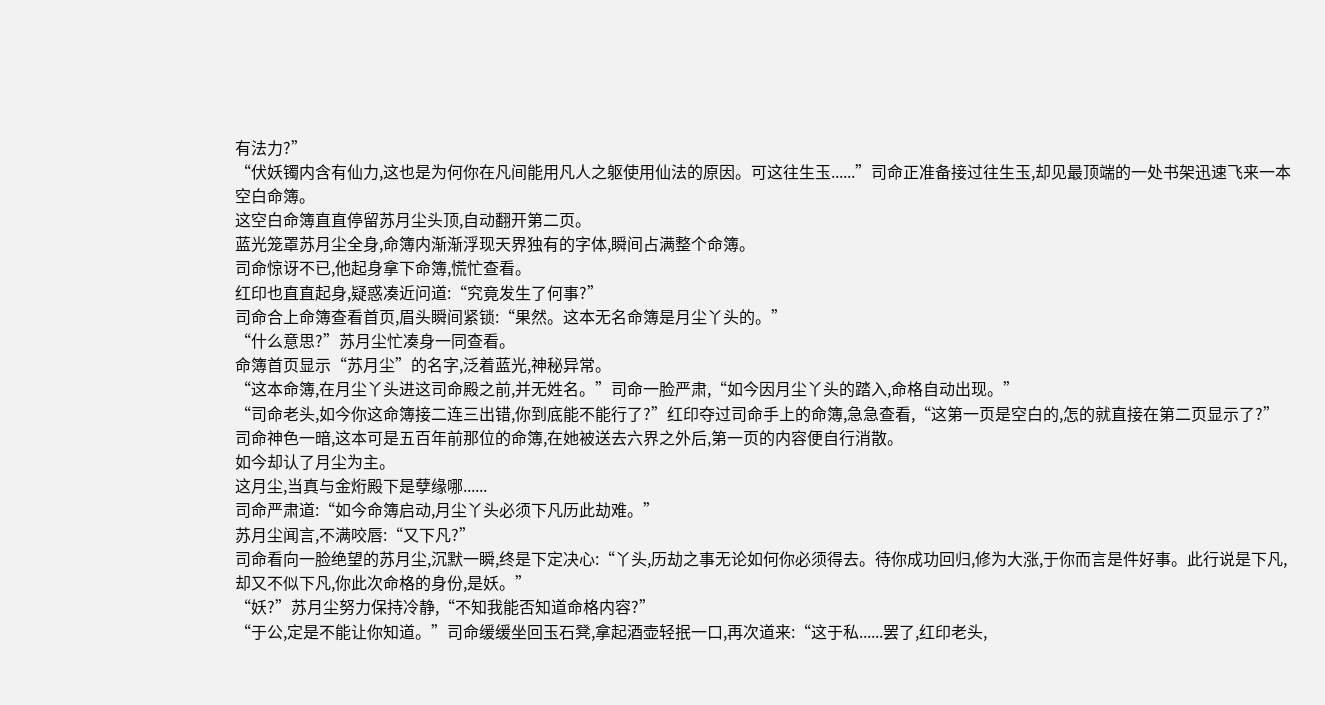有法力?”
“伏妖镯内含有仙力,这也是为何你在凡间能用凡人之躯使用仙法的原因。可这往生玉......”司命正准备接过往生玉,却见最顶端的一处书架迅速飞来一本空白命簿。
这空白命簿直直停留苏月尘头顶,自动翻开第二页。
蓝光笼罩苏月尘全身,命簿内渐渐浮现天界独有的字体,瞬间占满整个命簿。
司命惊讶不已,他起身拿下命簿,慌忙查看。
红印也直直起身,疑惑凑近问道:“究竟发生了何事?”
司命合上命簿查看首页,眉头瞬间紧锁:“果然。这本无名命簿是月尘丫头的。”
“什么意思?”苏月尘忙凑身一同查看。
命簿首页显示“苏月尘”的名字,泛着蓝光,神秘异常。
“这本命簿,在月尘丫头进这司命殿之前,并无姓名。”司命一脸严肃,“如今因月尘丫头的踏入,命格自动出现。”
“司命老头,如今你这命簿接二连三出错,你到底能不能行了?”红印夺过司命手上的命簿,急急查看,“这第一页是空白的,怎的就直接在第二页显示了?”
司命神色一暗,这本可是五百年前那位的命簿,在她被送去六界之外后,第一页的内容便自行消散。
如今却认了月尘为主。
这月尘,当真与金烆殿下是孽缘哪......
司命严肃道:“如今命簿启动,月尘丫头必须下凡历此劫难。”
苏月尘闻言,不满咬唇:“又下凡?”
司命看向一脸绝望的苏月尘,沉默一瞬,终是下定决心:“丫头,历劫之事无论如何你必须得去。待你成功回归,修为大涨,于你而言是件好事。此行说是下凡,却又不似下凡,你此次命格的身份,是妖。”
“妖?”苏月尘努力保持冷静,“不知我能否知道命格内容?”
“于公,定是不能让你知道。”司命缓缓坐回玉石凳,拿起酒壶轻抿一口,再次道来:“这于私......罢了,红印老头,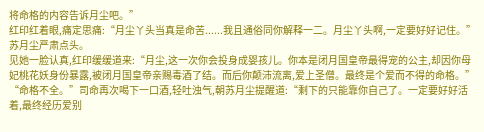将命格的内容告诉月尘吧。”
红印红着眼,痛定思痛:“月尘丫头当真是命苦......我且通俗同你解释一二。月尘丫头啊,一定要好好记住。”
苏月尘严肃点头。
见她一脸认真,红印缓缓道来:“月尘,这一次你会投身成婴孩儿。你本是闭月国皇帝最得宠的公主,却因你母妃桃花妖身份暴露,被闭月国皇帝亲赐毒酒了结。而后你颠沛流离,爱上圣僧。最终是个爱而不得的命格。”
“命格不全。”司命再次喝下一口酒,轻吐浊气,朝苏月尘提醒道:“剩下的只能靠你自己了。一定要好好活着,最终经历爱别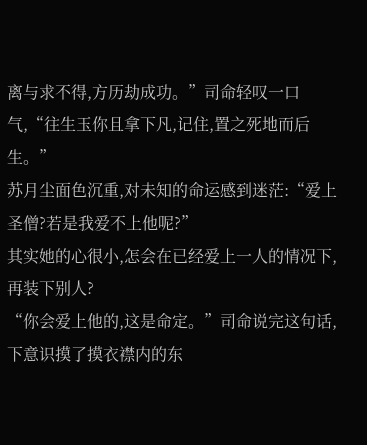离与求不得,方历劫成功。”司命轻叹一口气,“往生玉你且拿下凡,记住,置之死地而后生。”
苏月尘面色沉重,对未知的命运感到迷茫:“爱上圣僧?若是我爱不上他呢?”
其实她的心很小,怎会在已经爱上一人的情况下,再装下别人?
“你会爱上他的,这是命定。”司命说完这句话,下意识摸了摸衣襟内的东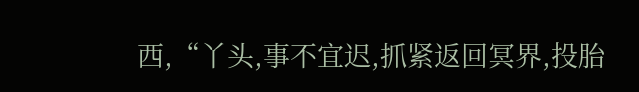西,“丫头,事不宜迟,抓紧返回冥界,投胎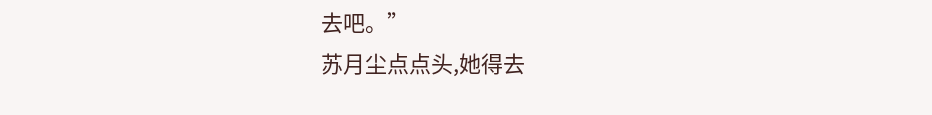去吧。”
苏月尘点点头,她得去